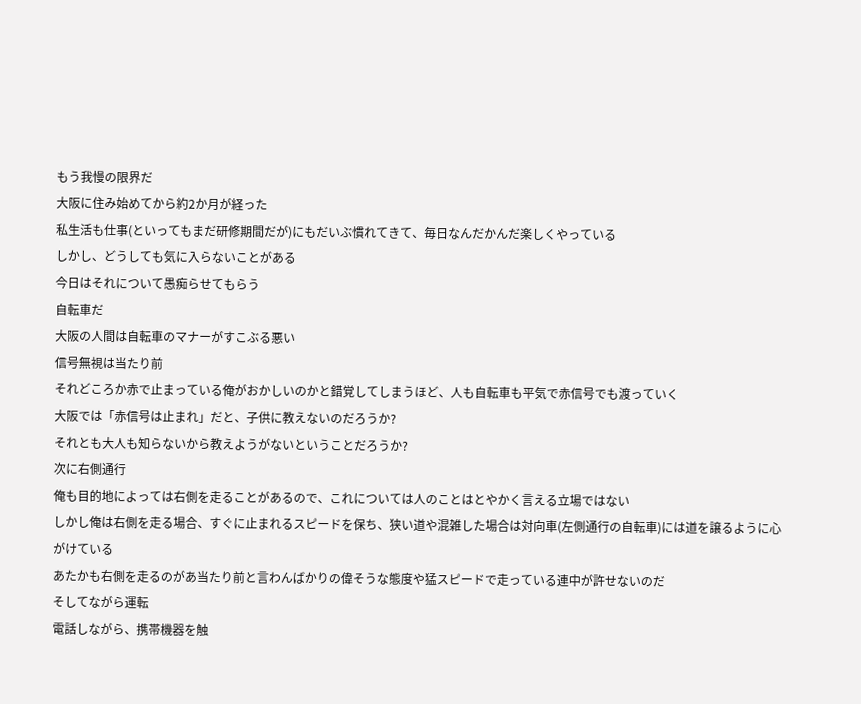もう我慢の限界だ
大阪に住み始めてから約2か月が経った
私生活も仕事(といってもまだ研修期間だが)にもだいぶ慣れてきて、毎日なんだかんだ楽しくやっている
しかし、どうしても気に入らないことがある
今日はそれについて愚痴らせてもらう
自転車だ
大阪の人間は自転車のマナーがすこぶる悪い
信号無視は当たり前
それどころか赤で止まっている俺がおかしいのかと錯覚してしまうほど、人も自転車も平気で赤信号でも渡っていく
大阪では「赤信号は止まれ」だと、子供に教えないのだろうか?
それとも大人も知らないから教えようがないということだろうか?
次に右側通行
俺も目的地によっては右側を走ることがあるので、これについては人のことはとやかく言える立場ではない
しかし俺は右側を走る場合、すぐに止まれるスピードを保ち、狭い道や混雑した場合は対向車(左側通行の自転車)には道を譲るように心がけている
あたかも右側を走るのがあ当たり前と言わんばかりの偉そうな態度や猛スピードで走っている連中が許せないのだ
そしてながら運転
電話しながら、携帯機器を触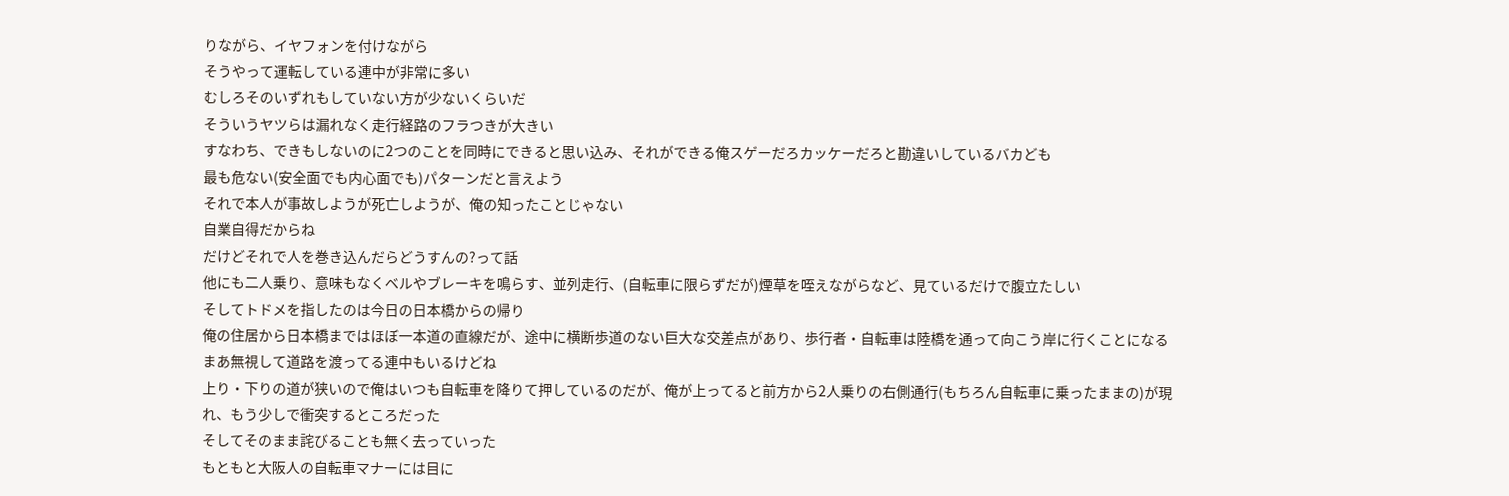りながら、イヤフォンを付けながら
そうやって運転している連中が非常に多い
むしろそのいずれもしていない方が少ないくらいだ
そういうヤツらは漏れなく走行経路のフラつきが大きい
すなわち、できもしないのに2つのことを同時にできると思い込み、それができる俺スゲーだろカッケーだろと勘違いしているバカども
最も危ない(安全面でも内心面でも)パターンだと言えよう
それで本人が事故しようが死亡しようが、俺の知ったことじゃない
自業自得だからね
だけどそれで人を巻き込んだらどうすんの?って話
他にも二人乗り、意味もなくベルやブレーキを鳴らす、並列走行、(自転車に限らずだが)煙草を咥えながらなど、見ているだけで腹立たしい
そしてトドメを指したのは今日の日本橋からの帰り
俺の住居から日本橋まではほぼ一本道の直線だが、途中に横断歩道のない巨大な交差点があり、歩行者・自転車は陸橋を通って向こう岸に行くことになる
まあ無視して道路を渡ってる連中もいるけどね
上り・下りの道が狭いので俺はいつも自転車を降りて押しているのだが、俺が上ってると前方から2人乗りの右側通行(もちろん自転車に乗ったままの)が現れ、もう少しで衝突するところだった
そしてそのまま詫びることも無く去っていった
もともと大阪人の自転車マナーには目に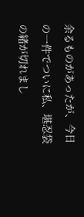余るものがあったが、今日の一件でついに私、堪忍袋の緒が切れまし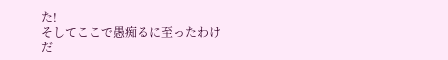た!
そしてここで愚痴るに至ったわけだ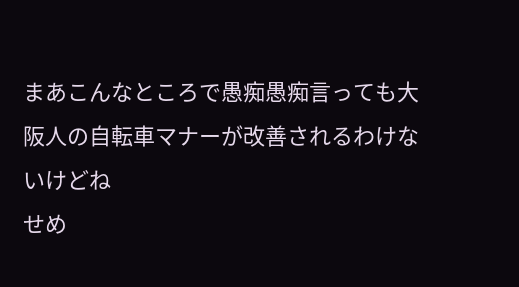まあこんなところで愚痴愚痴言っても大阪人の自転車マナーが改善されるわけないけどね
せめ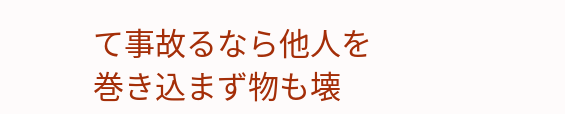て事故るなら他人を巻き込まず物も壊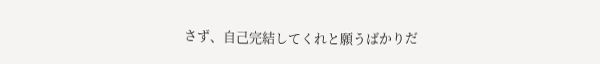さず、自己完結してくれと願うばかりだ